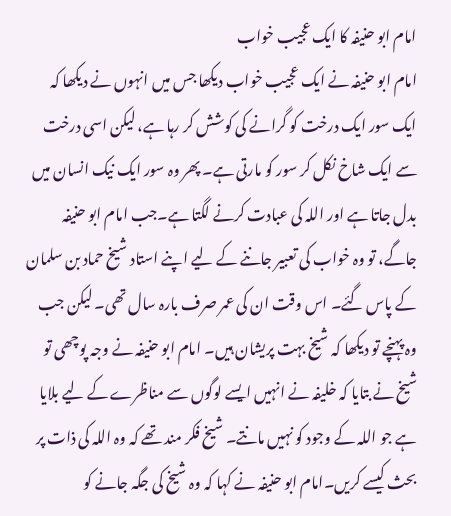امام ابو حنیفہ کا ایک عجیب خواب
امام ابو حنیفہ نے ایک عجیب خواب دیکھا جس میں انہوں نے دیکھا کہ ایک سور ایک درخت کو گرانے کی کوشش کر رہا ہے، لیکن اسی درخت سے ایک شاخ نکل کر سور کو مارتی ہے۔ پھر وہ سور ایک نیک انسان میں بدل جاتا ہے اور اللہ کی عبادت کرنے لگتا ہے۔جب امام ابو حنیفہ جاگے، تو وہ خواب کی تعبیر جاننے کے لیے اپنے استاد شیخ حماد بن سلمان کے پاس گئے۔ اس وقت ان کی عمر صرف بارہ سال تھی۔ لیکن جب وہ پہنچے تو دیکھا کہ شیخ بہت پریشان ہیں۔ امام ابو حنیفہ نے وجہ پوچھی تو شیخ نے بتایا کہ خلیفہ نے انہیں ایسے لوگوں سے مناظرے کے لیے بلایا ہے جو اللہ کے وجود کو نہیں مانتے۔ شیخ فکر مند تھے کہ وہ اللہ کی ذات پر بحث کیسے کریں۔امام ابو حنیفہ نے کہا کہ وہ شیخ کی جگہ جانے کو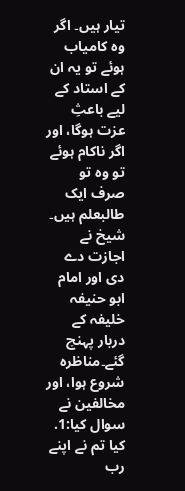تیار ہیں۔ اگر وہ کامیاب ہوئے تو یہ ان کے استاد کے لیے باعثِ عزت ہوگا، اور اگر ناکام ہوئے تو وہ تو صرف ایک طالبعلم ہیں۔ شیخ نے اجازت دے دی اور امام ابو حنیفہ خلیفہ کے دربار پہنچ گئے۔مناظرہ شروع ہوا، اور مخالفین نے سوال کیا:1. کیا تم نے اپنے رب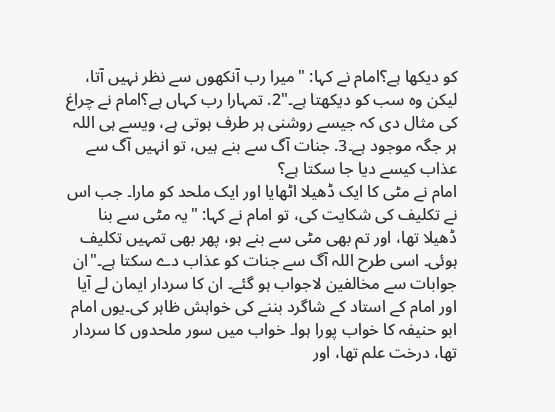کو دیکھا ہے؟امام نے کہا: "میرا رب آنکھوں سے نظر نہیں آتا، لیکن وہ سب کو دیکھتا ہے۔"2. تمہارا رب کہاں ہے؟امام نے چراغ کی مثال دی کہ جیسے روشنی ہر طرف ہوتی ہے، ویسے ہی اللہ ہر جگہ موجود ہے۔3. جنات آگ سے بنے ہیں، تو انہیں آگ سے عذاب کیسے دیا جا سکتا ہے؟
امام نے مٹی کا ایک ڈھیلا اٹھایا اور ایک ملحد کو مارا۔ جب اس نے تکلیف کی شکایت کی، تو امام نے کہا: "یہ مٹی سے بنا ڈھیلا تھا، اور تم بھی مٹی سے بنے ہو، پھر بھی تمہیں تکلیف ہوئی۔ اسی طرح اللہ آگ سے جنات کو عذاب دے سکتا ہے۔"ان جوابات سے مخالفین لاجواب ہو گئے۔ ان کا سردار ایمان لے آیا اور امام کے استاد کے شاگرد بننے کی خواہش ظاہر کی۔یوں امام ابو حنیفہ کا خواب پورا ہوا۔ خواب میں سور ملحدوں کا سردار تھا، درخت علم تھا، اور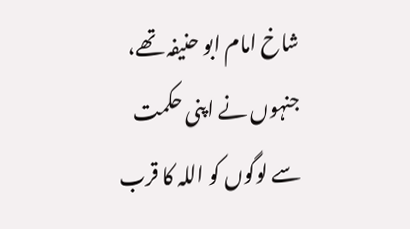شاخ امام ابو حنیفہ تھے، جنہوں نے اپنی حکمت سے لوگوں کو اللہ کا قرب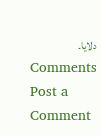دلایا۔
Comments
Post a Comment